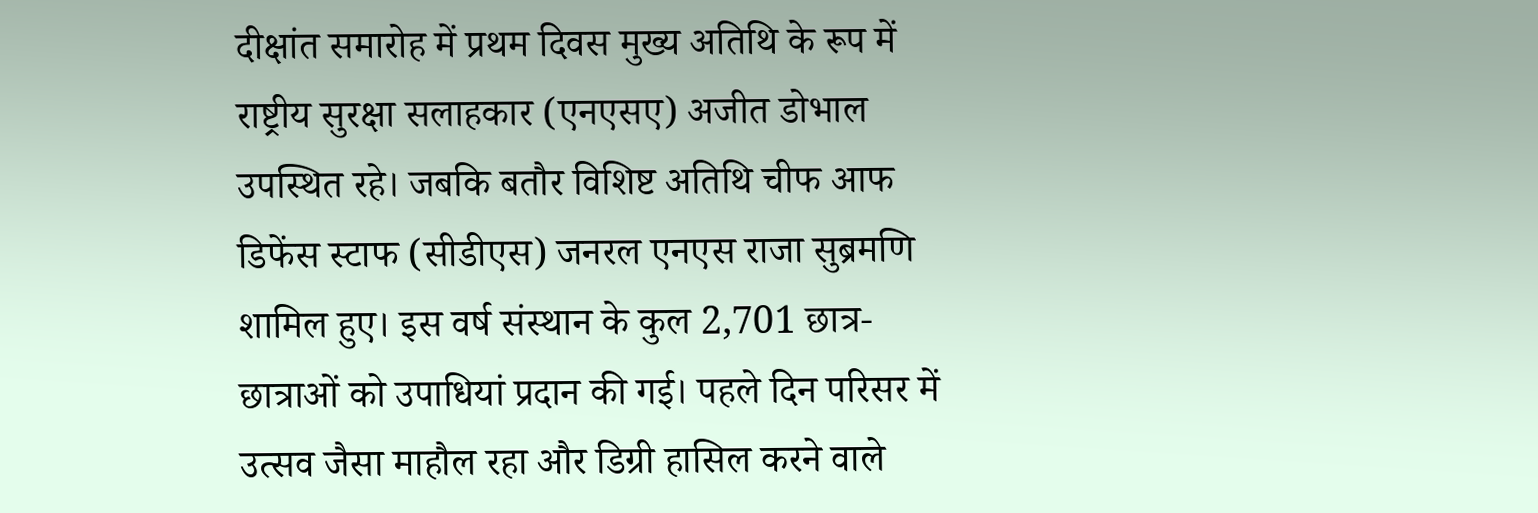दीक्षांत समारोह में प्रथम दिवस मुख्य अतिथि के रूप में राष्ट्रीय सुरक्षा सलाहकार (एनएसए) अजीत डोभाल उपस्थित रहे। जबकि बतौर विशिष्ट अतिथि चीफ आफ डिफेंस स्टाफ (सीडीएस) जनरल एनएस राजा सुब्रमणि शामिल हुए। इस वर्ष संस्थान के कुल 2,701 छात्र-छात्राओं को उपाधियां प्रदान की गई। पहले दिन परिसर में उत्सव जैसा माहौल रहा और डिग्री हासिल करने वाले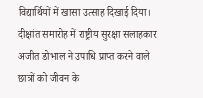विद्यार्थियों में खासा उत्साह दिखाई दिया।
दीक्षांत समारोह में राष्ट्रीय सुरक्षा सलाहकार अजीत डोभाल ने उपाधि प्राप्त करने वाले छात्रों को जीवन के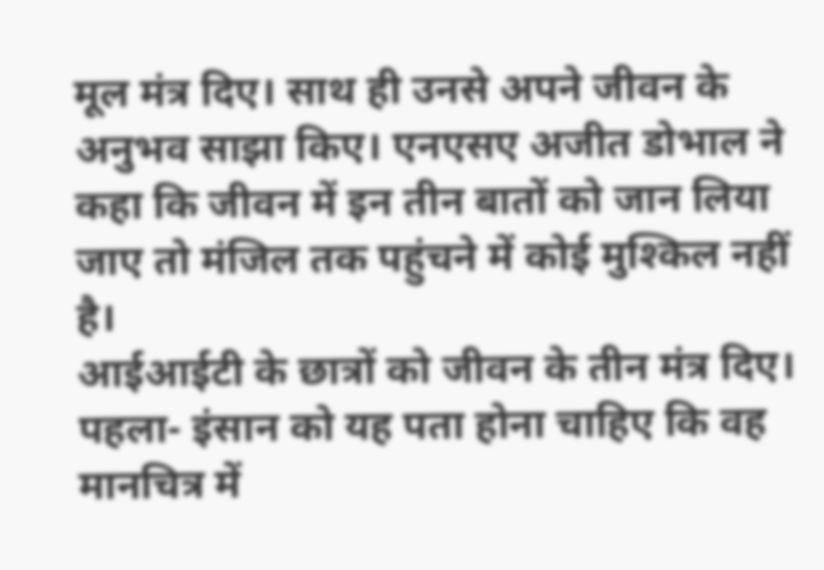मूल मंत्र दिए। साथ ही उनसे अपने जीवन के अनुभव साझा किए। एनएसए अजीत डोभाल ने कहा कि जीवन में इन तीन बातों को जान लिया जाए तो मंजिल तक पहुंचने में कोई मुश्किल नहीं है।
आईआईटी के छात्रों को जीवन के तीन मंत्र दिए। पहला- इंसान को यह पता होना चाहिए कि वह मानचित्र में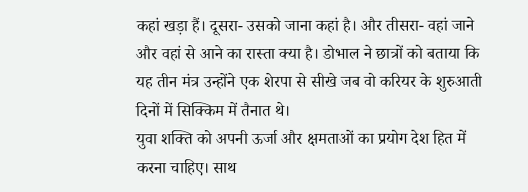कहां खड़ा हैं। दूसरा- उसको जाना कहां है। और तीसरा- वहां जाने और वहां से आने का रास्ता क्या है। डोभाल ने छात्रों को बताया कि यह तीन मंत्र उन्होंने एक शेरपा से सीखे जब वो करियर के शुरुआती दिनों में सिक्किम में तैनात थे।
युवा शक्ति को अपनी ऊर्जा और क्षमताओं का प्रयोग देश हित में करना चाहिए। साथ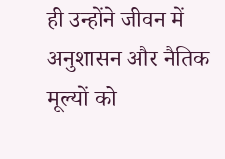ही उन्होंने जीवन में अनुशासन और नैतिक मूल्यों को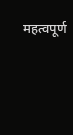महत्वपूर्ण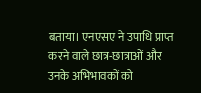बताया। एनएसए ने उपाधि प्राप्त करने वाले छात्र-छात्राओं और उनके अभिभावकों को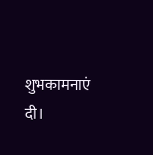शुभकामनाएं दी।